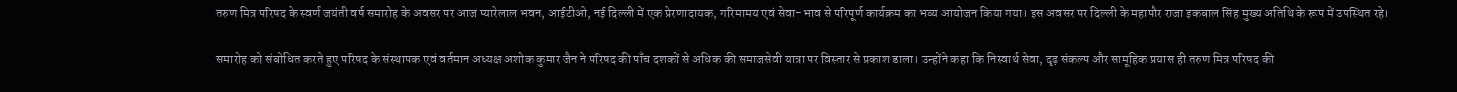तरुण मित्र परिषद के स्वर्ण जयंती वर्ष समारोह के अवसर पर आज प्यारेलाल भवन, आईटीओ, नई दिल्ली में एक प्रेरणादायक, गरिमामय एवं सेवा-भाव से परिपूर्ण कार्यक्रम का भव्य आयोजन किया गया। इस अवसर पर दिल्ली के महापौर राजा इकबाल सिंह मुख्य अतिथि के रूप में उपस्थित रहे।

समारोह को संबोधित करते हुए परिषद के संस्थापक एवं वर्तमान अध्यक्ष अशोक कुमार जैन ने परिषद की पाँच दशकों से अधिक की समाजसेवी यात्रा पर विस्तार से प्रकाश डाला। उन्होंने कहा कि निस्वार्थ सेवा, दृढ़ संकल्प और सामूहिक प्रयास ही तरुण मित्र परिषद की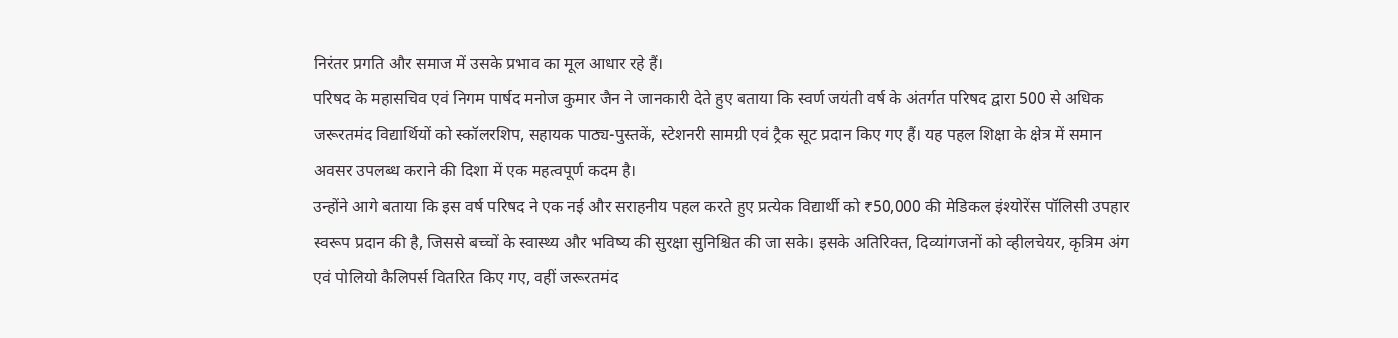निरंतर प्रगति और समाज में उसके प्रभाव का मूल आधार रहे हैं।
परिषद के महासचिव एवं निगम पार्षद मनोज कुमार जैन ने जानकारी देते हुए बताया कि स्वर्ण जयंती वर्ष के अंतर्गत परिषद द्वारा 500 से अधिक जरूरतमंद विद्यार्थियों को स्कॉलरशिप, सहायक पाठ्य-पुस्तकें, स्टेशनरी सामग्री एवं ट्रैक सूट प्रदान किए गए हैं। यह पहल शिक्षा के क्षेत्र में समान अवसर उपलब्ध कराने की दिशा में एक महत्वपूर्ण कदम है।
उन्होंने आगे बताया कि इस वर्ष परिषद ने एक नई और सराहनीय पहल करते हुए प्रत्येक विद्यार्थी को ₹50,000 की मेडिकल इंश्योरेंस पॉलिसी उपहार स्वरूप प्रदान की है, जिससे बच्चों के स्वास्थ्य और भविष्य की सुरक्षा सुनिश्चित की जा सके। इसके अतिरिक्त, दिव्यांगजनों को व्हीलचेयर, कृत्रिम अंग एवं पोलियो कैलिपर्स वितरित किए गए, वहीं जरूरतमंद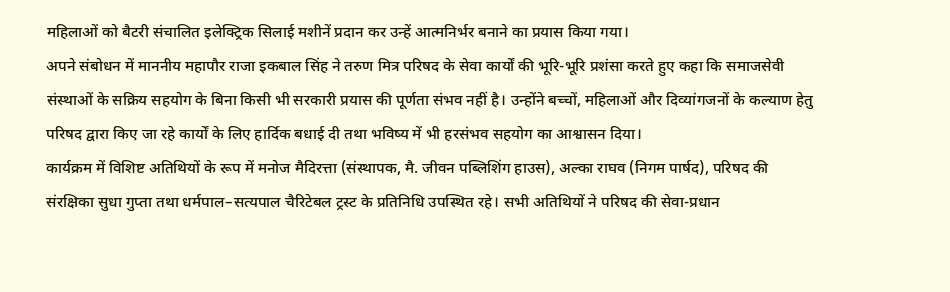महिलाओं को बैटरी संचालित इलेक्ट्रिक सिलाई मशीनें प्रदान कर उन्हें आत्मनिर्भर बनाने का प्रयास किया गया।
अपने संबोधन में माननीय महापौर राजा इकबाल सिंह ने तरुण मित्र परिषद के सेवा कार्यों की भूरि-भूरि प्रशंसा करते हुए कहा कि समाजसेवी संस्थाओं के सक्रिय सहयोग के बिना किसी भी सरकारी प्रयास की पूर्णता संभव नहीं है। उन्होंने बच्चों, महिलाओं और दिव्यांगजनों के कल्याण हेतु परिषद द्वारा किए जा रहे कार्यों के लिए हार्दिक बधाई दी तथा भविष्य में भी हरसंभव सहयोग का आश्वासन दिया।
कार्यक्रम में विशिष्ट अतिथियों के रूप में मनोज मैदिरत्ता (संस्थापक, मै. जीवन पब्लिशिंग हाउस), अल्का राघव (निगम पार्षद), परिषद की संरक्षिका सुधा गुप्ता तथा धर्मपाल–सत्यपाल चैरिटेबल ट्रस्ट के प्रतिनिधि उपस्थित रहे। सभी अतिथियों ने परिषद की सेवा-प्रधान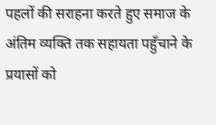पहलों की सराहना करते हुए समाज के अंतिम व्यक्ति तक सहायता पहुँचाने के प्रयासों को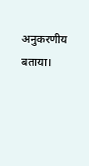अनुकरणीय बताया।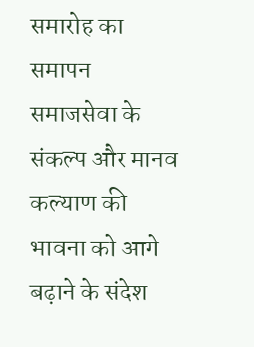समारोह का समापन समाजसेवा के संकल्प और मानव कल्याण की भावना को आगे बढ़ाने के संदेश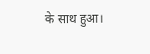के साथ हुआ।